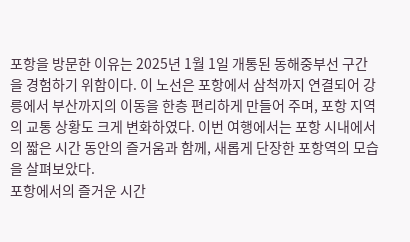포항을 방문한 이유는 2025년 1월 1일 개통된 동해중부선 구간을 경험하기 위함이다. 이 노선은 포항에서 삼척까지 연결되어 강릉에서 부산까지의 이동을 한층 편리하게 만들어 주며, 포항 지역의 교통 상황도 크게 변화하였다. 이번 여행에서는 포항 시내에서의 짧은 시간 동안의 즐거움과 함께, 새롭게 단장한 포항역의 모습을 살펴보았다.
포항에서의 즐거운 시간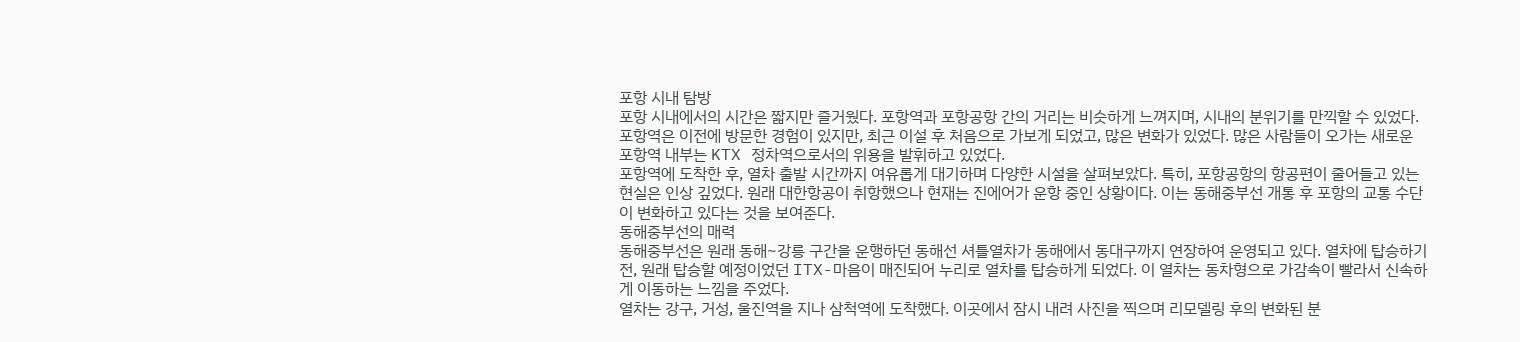포항 시내 탐방
포항 시내에서의 시간은 짧지만 즐거웠다. 포항역과 포항공항 간의 거리는 비슷하게 느껴지며, 시내의 분위기를 만끽할 수 있었다. 포항역은 이전에 방문한 경험이 있지만, 최근 이설 후 처음으로 가보게 되었고, 많은 변화가 있었다. 많은 사람들이 오가는 새로운 포항역 내부는 KTX 정차역으로서의 위용을 발휘하고 있었다.
포항역에 도착한 후, 열차 출발 시간까지 여유롭게 대기하며 다양한 시설을 살펴보았다. 특히, 포항공항의 항공편이 줄어들고 있는 현실은 인상 깊었다. 원래 대한항공이 취항했으나 현재는 진에어가 운항 중인 상황이다. 이는 동해중부선 개통 후 포항의 교통 수단이 변화하고 있다는 것을 보여준다.
동해중부선의 매력
동해중부선은 원래 동해~강릉 구간을 운행하던 동해선 셔틀열차가 동해에서 동대구까지 연장하여 운영되고 있다. 열차에 탑승하기 전, 원래 탑승할 예정이었던 ITX-마음이 매진되어 누리로 열차를 탑승하게 되었다. 이 열차는 동차형으로 가감속이 빨라서 신속하게 이동하는 느낌을 주었다.
열차는 강구, 거성, 울진역을 지나 삼척역에 도착했다. 이곳에서 잠시 내려 사진을 찍으며 리모델링 후의 변화된 분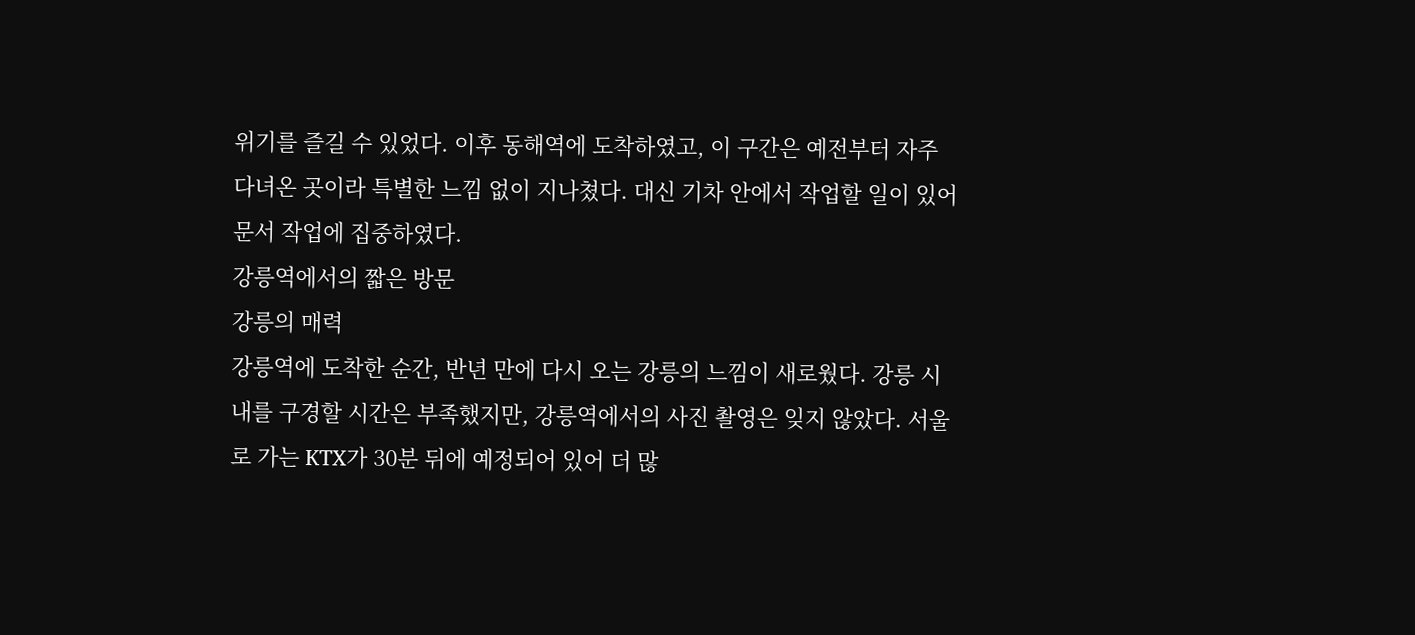위기를 즐길 수 있었다. 이후 동해역에 도착하였고, 이 구간은 예전부터 자주 다녀온 곳이라 특별한 느낌 없이 지나쳤다. 대신 기차 안에서 작업할 일이 있어 문서 작업에 집중하였다.
강릉역에서의 짧은 방문
강릉의 매력
강릉역에 도착한 순간, 반년 만에 다시 오는 강릉의 느낌이 새로웠다. 강릉 시내를 구경할 시간은 부족했지만, 강릉역에서의 사진 촬영은 잊지 않았다. 서울로 가는 KTX가 30분 뒤에 예정되어 있어 더 많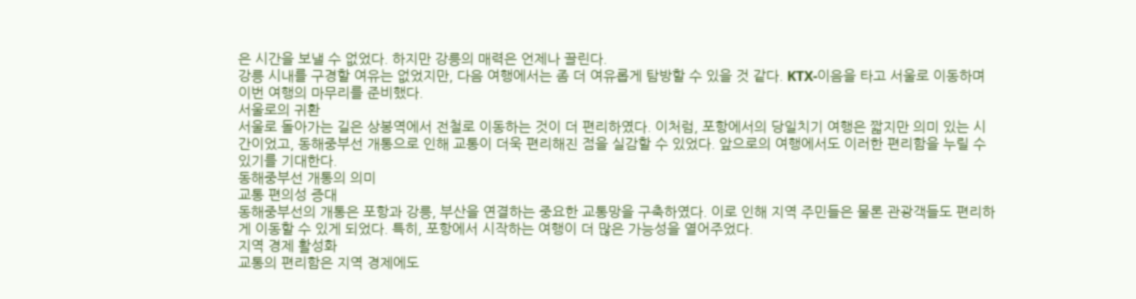은 시간을 보낼 수 없었다. 하지만 강릉의 매력은 언제나 끌린다.
강릉 시내를 구경할 여유는 없었지만, 다음 여행에서는 좀 더 여유롭게 탐방할 수 있을 것 같다. KTX-이음을 타고 서울로 이동하며 이번 여행의 마무리를 준비했다.
서울로의 귀환
서울로 돌아가는 길은 상봉역에서 전철로 이동하는 것이 더 편리하였다. 이처럼, 포항에서의 당일치기 여행은 짧지만 의미 있는 시간이었고, 동해중부선 개통으로 인해 교통이 더욱 편리해진 점을 실감할 수 있었다. 앞으로의 여행에서도 이러한 편리함을 누릴 수 있기를 기대한다.
동해중부선 개통의 의미
교통 편의성 증대
동해중부선의 개통은 포항과 강릉, 부산을 연결하는 중요한 교통망을 구축하였다. 이로 인해 지역 주민들은 물론 관광객들도 편리하게 이동할 수 있게 되었다. 특히, 포항에서 시작하는 여행이 더 많은 가능성을 열어주었다.
지역 경제 활성화
교통의 편리함은 지역 경제에도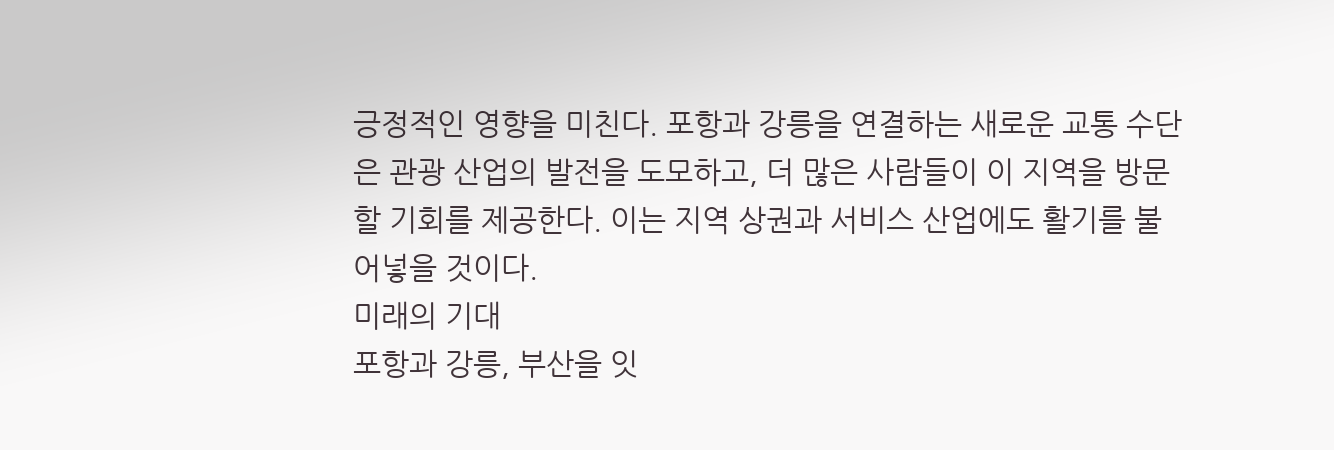긍정적인 영향을 미친다. 포항과 강릉을 연결하는 새로운 교통 수단은 관광 산업의 발전을 도모하고, 더 많은 사람들이 이 지역을 방문할 기회를 제공한다. 이는 지역 상권과 서비스 산업에도 활기를 불어넣을 것이다.
미래의 기대
포항과 강릉, 부산을 잇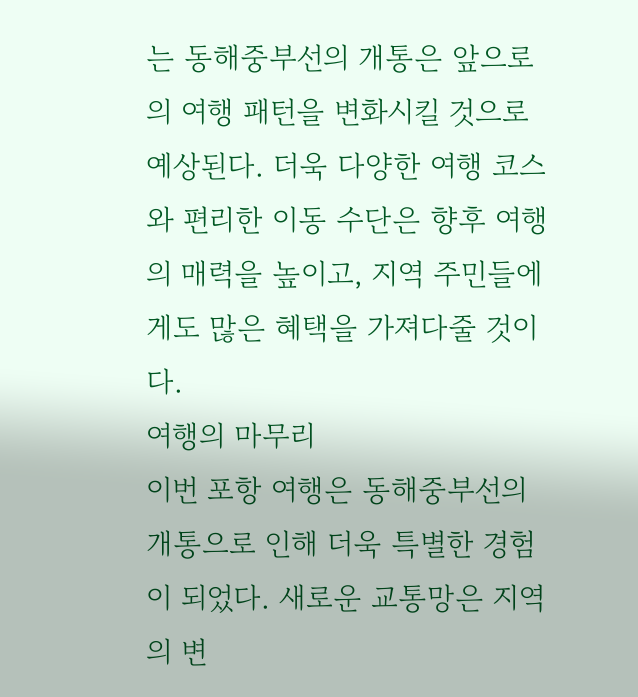는 동해중부선의 개통은 앞으로의 여행 패턴을 변화시킬 것으로 예상된다. 더욱 다양한 여행 코스와 편리한 이동 수단은 향후 여행의 매력을 높이고, 지역 주민들에게도 많은 혜택을 가져다줄 것이다.
여행의 마무리
이번 포항 여행은 동해중부선의 개통으로 인해 더욱 특별한 경험이 되었다. 새로운 교통망은 지역의 변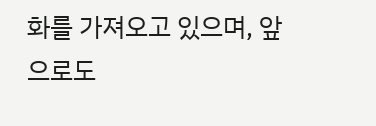화를 가져오고 있으며, 앞으로도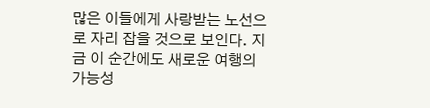많은 이들에게 사랑받는 노선으로 자리 잡을 것으로 보인다. 지금 이 순간에도 새로운 여행의 가능성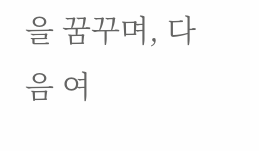을 꿈꾸며, 다음 여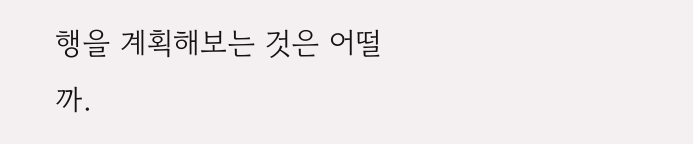행을 계획해보는 것은 어떨까.